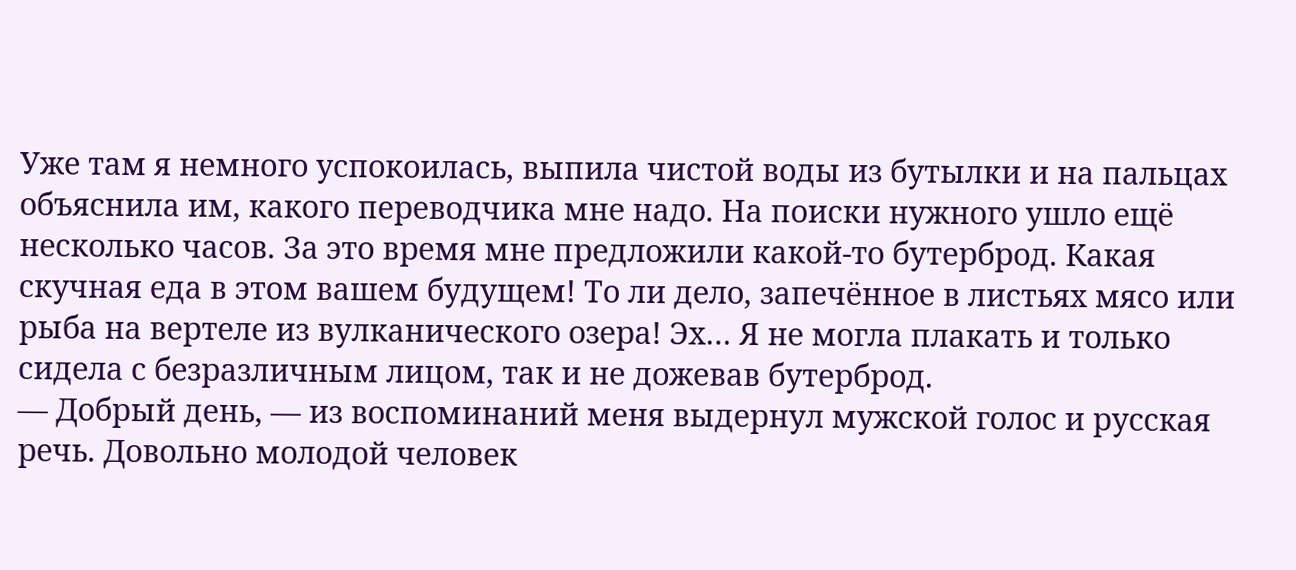Уже там я немного успокоилась, выпила чистой воды из бутылки и на пальцах объяснила им, какого переводчика мне надо. На поиски нужного ушло ещё несколько часов. За это время мне предложили какой-то бутерброд. Какая скучная еда в этом вашем будущем! То ли дело, запечённое в листьях мясо или рыба на вертеле из вулканического озера! Эх… Я не могла плакать и только сидела с безразличным лицом, так и не дожевав бутерброд.
— Добрый день, — из воспоминаний меня выдернул мужской голос и русская речь. Довольно молодой человек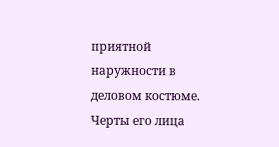приятной наружности в деловом костюме. Черты его лица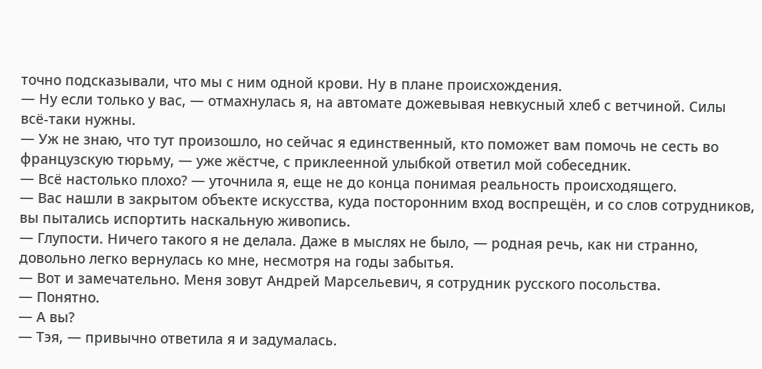точно подсказывали, что мы с ним одной крови. Ну в плане происхождения.
— Ну если только у вас, — отмахнулась я, на автомате дожевывая невкусный хлеб с ветчиной. Силы всё-таки нужны.
— Уж не знаю, что тут произошло, но сейчас я единственный, кто поможет вам помочь не сесть во французскую тюрьму, — уже жёстче, с приклеенной улыбкой ответил мой собеседник.
— Всё настолько плохо? — уточнила я, еще не до конца понимая реальность происходящего.
— Вас нашли в закрытом объекте искусства, куда посторонним вход воспрещён, и со слов сотрудников, вы пытались испортить наскальную живопись.
— Глупости. Ничего такого я не делала. Даже в мыслях не было, — родная речь, как ни странно, довольно легко вернулась ко мне, несмотря на годы забытья.
— Вот и замечательно. Меня зовут Андрей Марсельевич, я сотрудник русского посольства.
— Понятно.
— А вы?
— Тэя, — привычно ответила я и задумалась.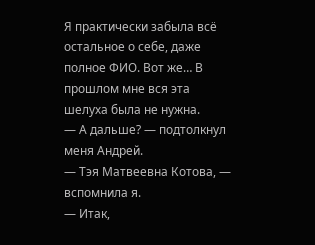Я практически забыла всё остальное о себе, даже полное ФИО. Вот же… В прошлом мне вся эта шелуха была не нужна.
— А дальше? — подтолкнул меня Андрей.
— Тэя Матвеевна Котова, — вспомнила я.
— Итак,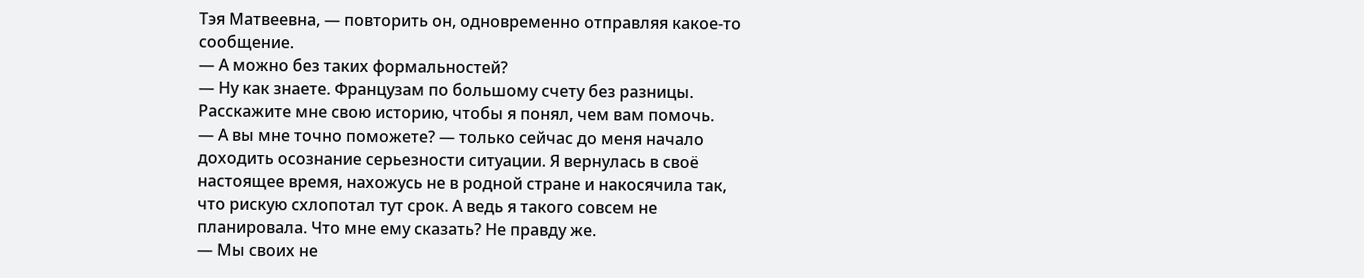Тэя Матвеевна, — повторить он, одновременно отправляя какое-то сообщение.
— А можно без таких формальностей?
— Ну как знаете. Французам по большому счету без разницы. Расскажите мне свою историю, чтобы я понял, чем вам помочь.
— А вы мне точно поможете? — только сейчас до меня начало доходить осознание серьезности ситуации. Я вернулась в своё настоящее время, нахожусь не в родной стране и накосячила так, что рискую схлопотал тут срок. А ведь я такого совсем не планировала. Что мне ему сказать? Не правду же.
— Мы своих не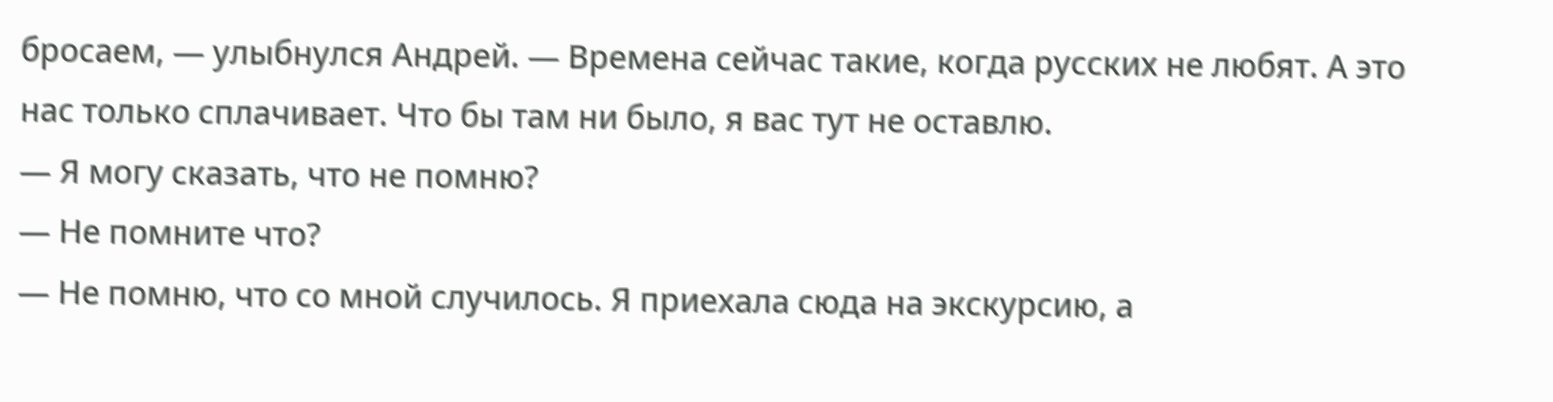бросаем, — улыбнулся Андрей. — Времена сейчас такие, когда русских не любят. А это нас только сплачивает. Что бы там ни было, я вас тут не оставлю.
— Я могу сказать, что не помню?
— Не помните что?
— Не помню, что со мной случилось. Я приехала сюда на экскурсию, а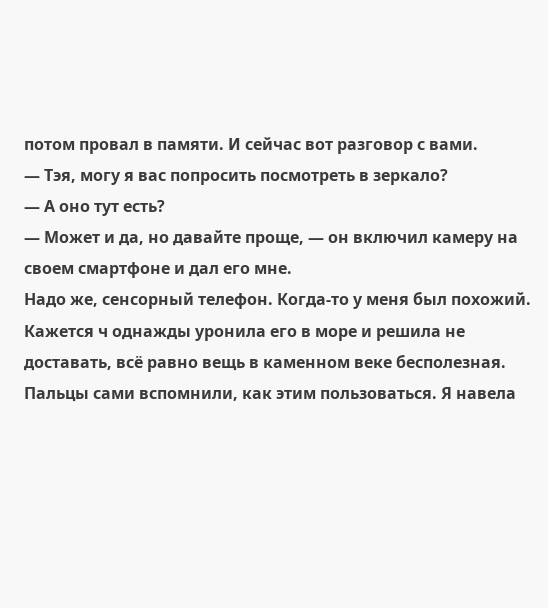потом провал в памяти. И сейчас вот разговор с вами.
— Тэя, могу я вас попросить посмотреть в зеркало?
— А оно тут есть?
— Может и да, но давайте проще, — он включил камеру на своем смартфоне и дал его мне.
Надо же, сенсорный телефон. Когда-то у меня был похожий. Кажется ч однажды уронила его в море и решила не доставать, всё равно вещь в каменном веке бесполезная. Пальцы сами вспомнили, как этим пользоваться. Я навела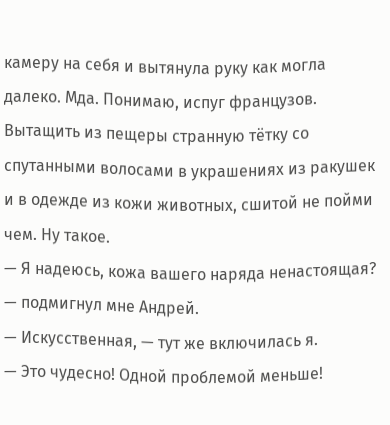камеру на себя и вытянула руку как могла далеко. Мда. Понимаю, испуг французов. Вытащить из пещеры странную тётку со спутанными волосами в украшениях из ракушек и в одежде из кожи животных, сшитой не пойми чем. Ну такое.
— Я надеюсь, кожа вашего наряда ненастоящая? — подмигнул мне Андрей.
— Искусственная, — тут же включилась я.
— Это чудесно! Одной проблемой меньше!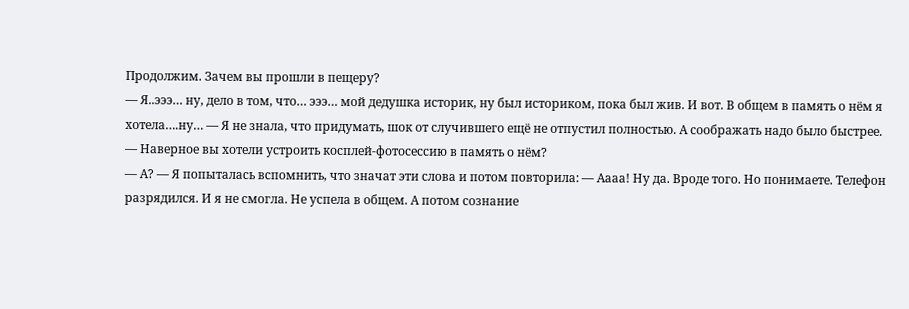Продолжим. Зачем вы прошли в пещеру?
— Я..эээ… ну, дело в том, что… эээ… мой дедушка историк, ну был историком, пока был жив. И вот. В общем в память о нём я хотела….ну… — Я не знала, что придумать, шок от случившего ещё не отпустил полностью. А соображать надо было быстрее.
— Наверное вы хотели устроить косплей-фотосессию в память о нём?
— А? — Я попыталась вспомнить, что значат эти слова и потом повторила: — Аааа! Ну да. Вроде того. Но понимаете. Телефон разрядился. И я не смогла. Не успела в общем. А потом сознание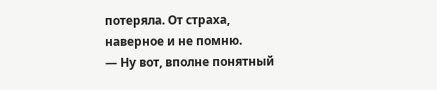потеряла. От страха, наверное и не помню.
— Ну вот, вполне понятный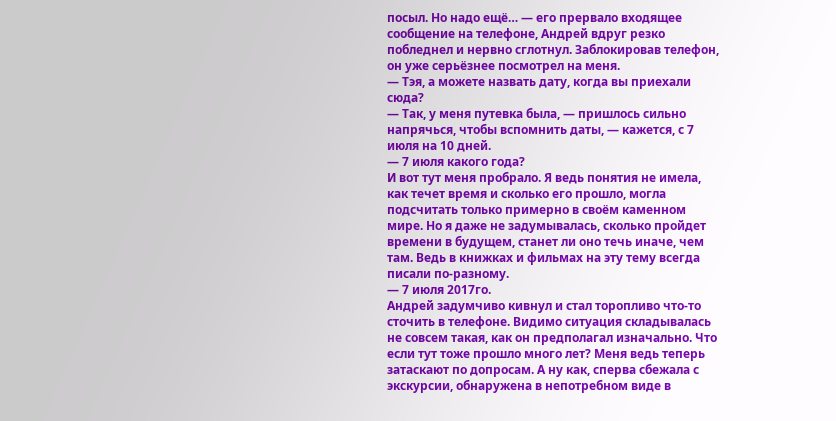посыл. Но надо ещё… — его прервало входящее сообщение на телефоне, Андрей вдруг резко побледнел и нервно сглотнул. Заблокировав телефон, он уже серьёзнее посмотрел на меня.
— Тэя, а можете назвать дату, когда вы приехали сюда?
— Так, у меня путевка была, — пришлось сильно напрячься, чтобы вспомнить даты, — кажется, с 7 июля на 10 дней.
— 7 июля какого года?
И вот тут меня пробрало. Я ведь понятия не имела, как течет время и сколько его прошло, могла подсчитать только примерно в своём каменном мире. Но я даже не задумывалась, сколько пройдет времени в будущем, станет ли оно течь иначе, чем там. Ведь в книжках и фильмах на эту тему всегда писали по-разному.
— 7 июля 2017го.
Андрей задумчиво кивнул и стал торопливо что-то сточить в телефоне. Видимо ситуация складывалась не совсем такая, как он предполагал изначально. Что если тут тоже прошло много лет? Меня ведь теперь затаскают по допросам. А ну как, сперва сбежала с экскурсии, обнаружена в непотребном виде в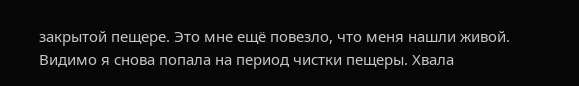закрытой пещере. Это мне ещё повезло, что меня нашли живой. Видимо я снова попала на период чистки пещеры. Хвала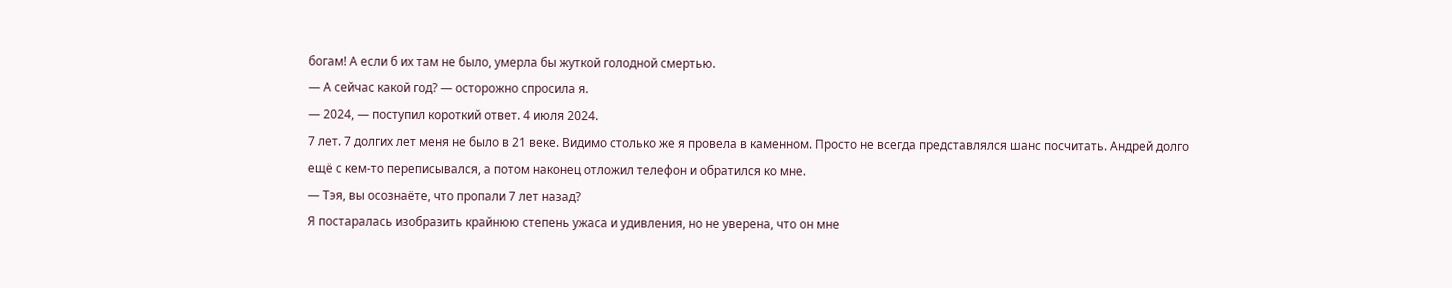богам! А если б их там не было, умерла бы жуткой голодной смертью.
— А сейчас какой год? — осторожно спросила я.
— 2024, — поступил короткий ответ. 4 июля 2024.
7 лет. 7 долгих лет меня не было в 21 веке. Видимо столько же я провела в каменном. Просто не всегда представлялся шанс посчитать. Андрей долго ещё с кем-то переписывался, а потом наконец отложил телефон и обратился ко мне.
— Тэя, вы осознаёте, что пропали 7 лет назад?
Я постаралась изобразить крайнюю степень ужаса и удивления, но не уверена, что он мне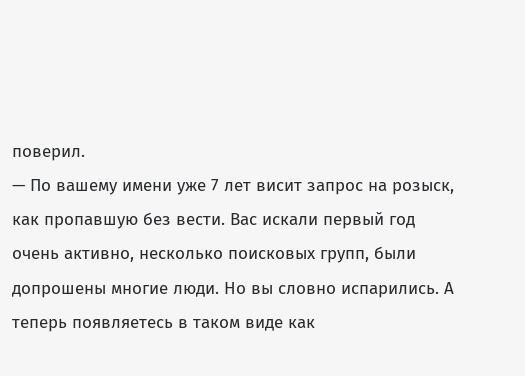поверил.
— По вашему имени уже 7 лет висит запрос на розыск, как пропавшую без вести. Вас искали первый год очень активно, несколько поисковых групп, были допрошены многие люди. Но вы словно испарились. А теперь появляетесь в таком виде как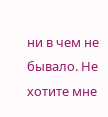ни в чем не бывало. Не хотите мне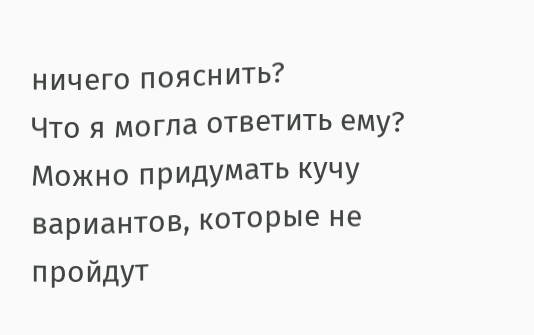ничего пояснить?
Что я могла ответить ему? Можно придумать кучу вариантов, которые не пройдут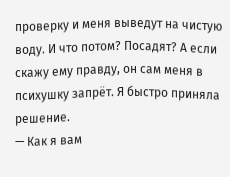проверку и меня выведут на чистую воду. И что потом? Посадят? А если скажу ему правду, он сам меня в психушку запрёт. Я быстро приняла решение.
— Как я вам